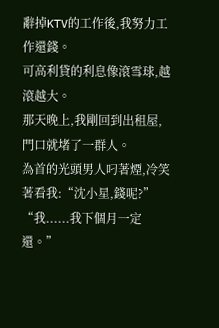辭掉KTV的工作後,我努力工作還錢。
可高利貸的利息像滾雪球,越滾越大。
那天晚上,我剛回到出租屋,門口就堵了一群人。
為首的光頭男人叼著煙,冷笑著看我:“沈小星,錢呢?”
“我......我下個月一定還。”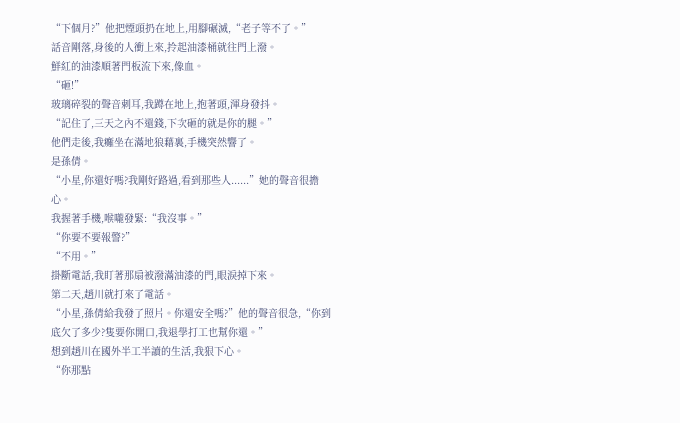“下個月?”他把煙頭扔在地上,用腳碾滅,“老子等不了。”
話音剛落,身後的人衝上來,拎起油漆桶就往門上潑。
鮮紅的油漆順著門板流下來,像血。
“砸!”
玻璃碎裂的聲音刺耳,我蹲在地上,抱著頭,渾身發抖。
“記住了,三天之內不還錢,下次砸的就是你的腿。”
他們走後,我癱坐在滿地狼藉裏,手機突然響了。
是孫倩。
“小星,你還好嗎?我剛好路過,看到那些人......”她的聲音很擔心。
我握著手機,喉嚨發緊:“我沒事。”
“你要不要報警?”
“不用。”
掛斷電話,我盯著那扇被潑滿油漆的門,眼淚掉下來。
第二天,趙川就打來了電話。
“小星,孫倩給我發了照片。你還安全嗎?”他的聲音很急,“你到底欠了多少?隻要你開口,我退學打工也幫你還。”
想到趙川在國外半工半讀的生活,我狠下心。
“你那點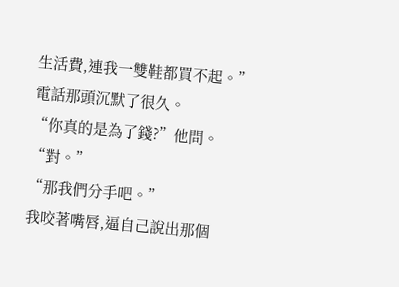生活費,連我一雙鞋都買不起。”
電話那頭沉默了很久。
“你真的是為了錢?”他問。
“對。”
“那我們分手吧。”
我咬著嘴唇,逼自己說出那個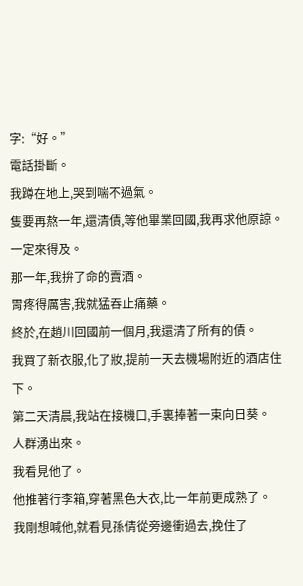字:“好。”
電話掛斷。
我蹲在地上,哭到喘不過氣。
隻要再熬一年,還清債,等他畢業回國,我再求他原諒。
一定來得及。
那一年,我拚了命的賣酒。
胃疼得厲害,我就猛吞止痛藥。
終於,在趙川回國前一個月,我還清了所有的債。
我買了新衣服,化了妝,提前一天去機場附近的酒店住下。
第二天清晨,我站在接機口,手裏捧著一束向日葵。
人群湧出來。
我看見他了。
他推著行李箱,穿著黑色大衣,比一年前更成熟了。
我剛想喊他,就看見孫倩從旁邊衝過去,挽住了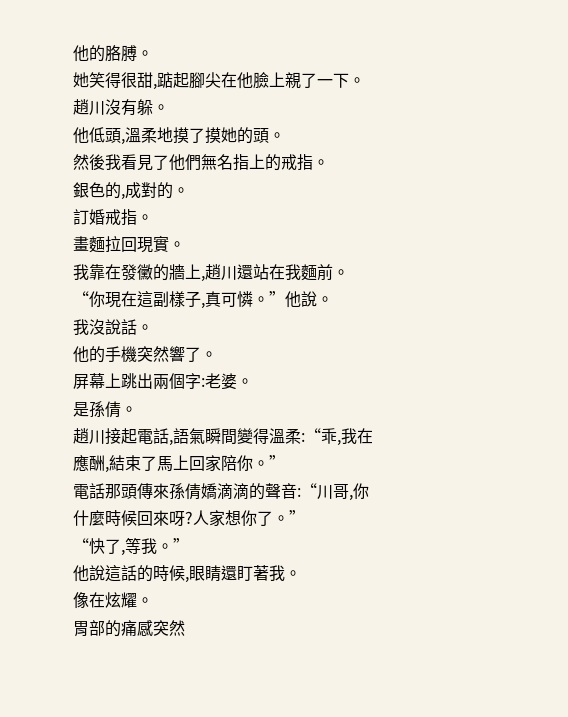他的胳膊。
她笑得很甜,踮起腳尖在他臉上親了一下。
趙川沒有躲。
他低頭,溫柔地摸了摸她的頭。
然後我看見了他們無名指上的戒指。
銀色的,成對的。
訂婚戒指。
畫麵拉回現實。
我靠在發黴的牆上,趙川還站在我麵前。
“你現在這副樣子,真可憐。”他說。
我沒說話。
他的手機突然響了。
屏幕上跳出兩個字:老婆。
是孫倩。
趙川接起電話,語氣瞬間變得溫柔:“乖,我在應酬,結束了馬上回家陪你。”
電話那頭傳來孫倩嬌滴滴的聲音:“川哥,你什麼時候回來呀?人家想你了。”
“快了,等我。”
他說這話的時候,眼睛還盯著我。
像在炫耀。
胃部的痛感突然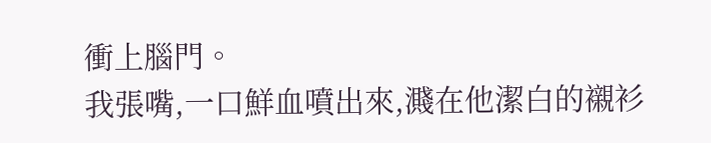衝上腦門。
我張嘴,一口鮮血噴出來,濺在他潔白的襯衫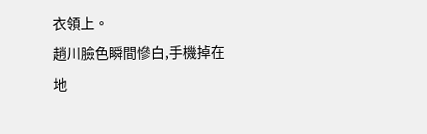衣領上。
趙川臉色瞬間慘白,手機掉在地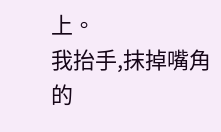上。
我抬手,抹掉嘴角的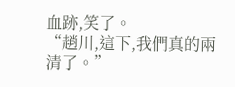血跡,笑了。
“趙川,這下,我們真的兩清了。”